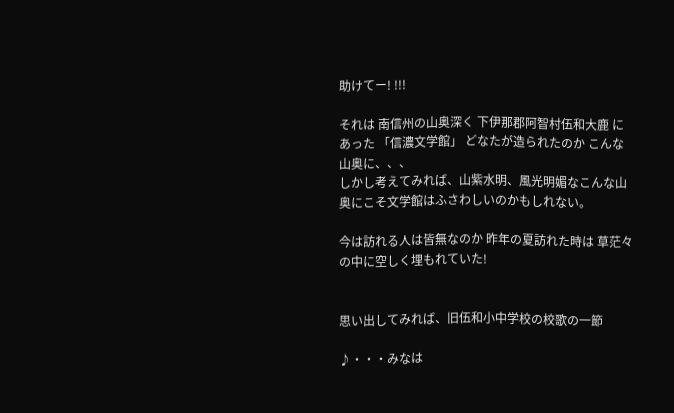助けてー! !!!

それは 南信州の山奥深く 下伊那郡阿智村伍和大鹿 にあった 「信濃文学館」 どなたが造られたのか こんな山奥に、、、
しかし考えてみれば、山紫水明、風光明媚なこんな山奥にこそ文学館はふさわしいのかもしれない。

今は訪れる人は皆無なのか 昨年の夏訪れた時は 草茫々の中に空しく埋もれていた!


思い出してみれば、旧伍和小中学校の校歌の一節

♪・・・みなは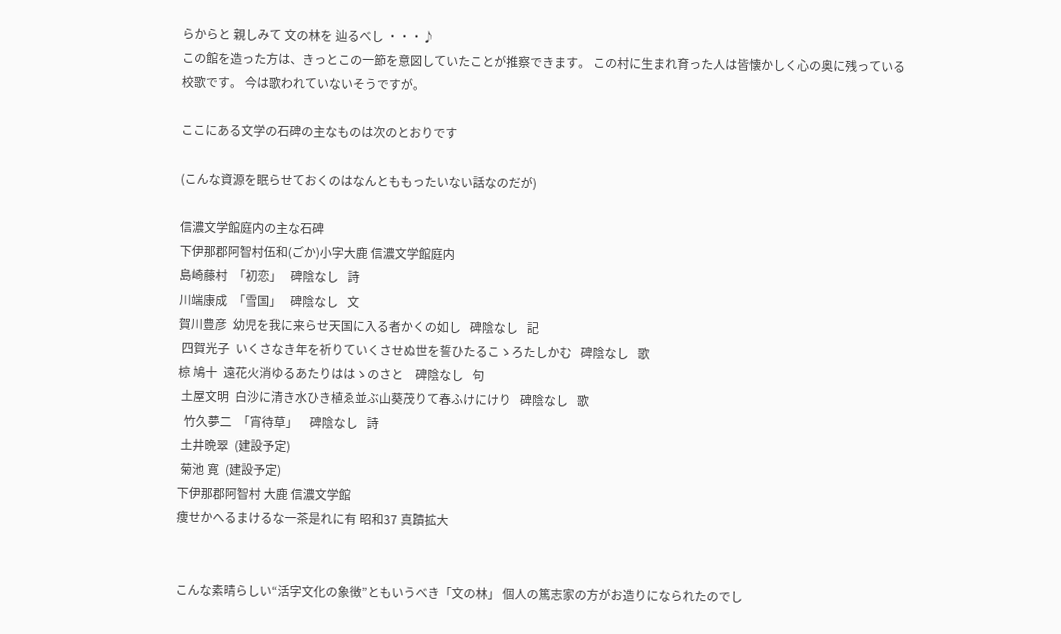らからと 親しみて 文の林を 辿るべし ・・・♪
この館を造った方は、きっとこの一節を意図していたことが推察できます。 この村に生まれ育った人は皆懐かしく心の奥に残っている校歌です。 今は歌われていないそうですが。

ここにある文学の石碑の主なものは次のとおりです

(こんな資源を眠らせておくのはなんとももったいない話なのだが)

信濃文学館庭内の主な石碑
下伊那郡阿智村伍和(ごか)小字大鹿 信濃文学館庭内
島崎藤村  「初恋」   碑陰なし   詩
川端康成  「雪国」   碑陰なし   文
賀川豊彦  幼児を我に来らせ天国に入る者かくの如し   碑陰なし   記
 四賀光子  いくさなき年を祈りていくさせぬ世を誓ひたるこゝろたしかむ   碑陰なし   歌
椋 鳩十  遠花火消ゆるあたりははゝのさと    碑陰なし   句
 土屋文明  白沙に清き水ひき植ゑ並ぶ山葵茂りて春ふけにけり   碑陰なし   歌
  竹久夢二  「宵待草」    碑陰なし   詩
 土井晩翠  (建設予定)
 菊池 寛  (建設予定)
下伊那郡阿智村 大鹿 信濃文学館
痩せかへるまけるな一茶是れに有 昭和37 真蹟拡大


こんな素晴らしい“活字文化の象徴”ともいうべき「文の林」 個人の篤志家の方がお造りになられたのでし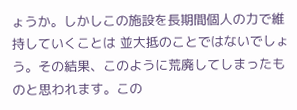ょうか。しかしこの施設を長期間個人の力で維持していくことは 並大抵のことではないでしょう。その結果、このように荒廃してしまったものと思われます。この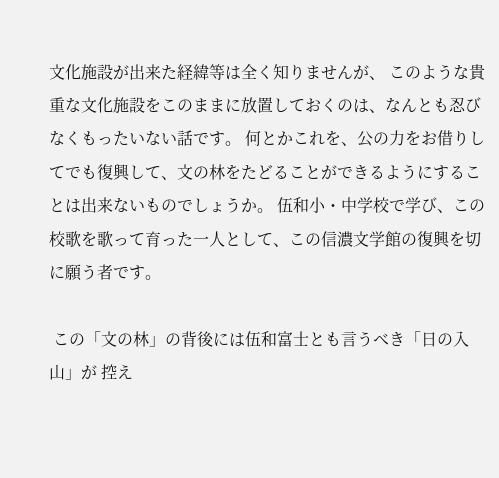文化施設が出来た経緯等は全く知りませんが、 このような貴重な文化施設をこのままに放置しておくのは、なんとも忍びなくもったいない話です。 何とかこれを、公の力をお借りしてでも復興して、文の林をたどることができるようにすることは出来ないものでしょうか。 伍和小・中学校で学び、この校歌を歌って育った一人として、この信濃文学館の復興を切に願う者です。

 この「文の林」の背後には伍和富士とも言うべき「日の入山」が 控え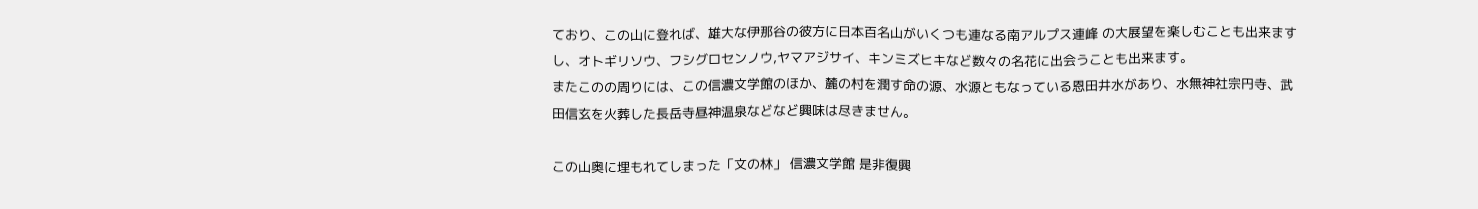ており、この山に登れば、雄大な伊那谷の彼方に日本百名山がいくつも連なる南アルプス連峰 の大展望を楽しむことも出来ますし、オトギリソウ、フシグロセンノウ,ヤマアジサイ、キンミズヒキなど数々の名花に出会うことも出来ます。
またこのの周りには、この信濃文学館のほか、麓の村を潤す命の源、水源ともなっている恩田井水があり、水無神社宗円寺、武田信玄を火葬した長岳寺昼神温泉などなど興味は尽きません。

この山奥に埋もれてしまった「文の林」 信濃文学館 是非復興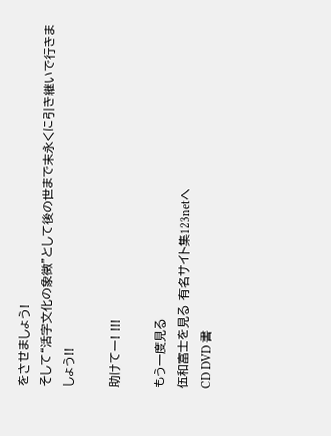をさせましょう!
そして“活字文化の象徴”として後の世まで末永くに引き継いで行きましょう!!

助けてー! !!!

もう一度見る
伍和富士を見る 有名サイト集123netへ
CD DVD 書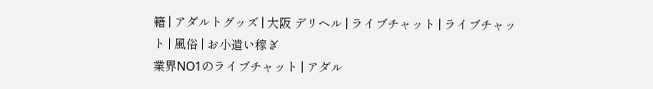籍 | アダルトグッズ | 大阪 デリヘル | ライブチャット | ライブチャット | 風俗 | お小遣い稼ぎ
業界NO1のライブチャット | アダル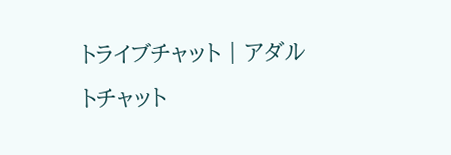トライブチャット | アダルトチャット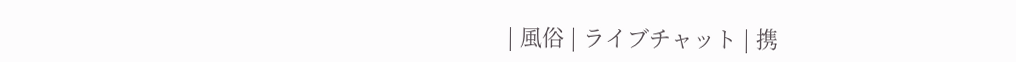| 風俗 | ライブチャット | 携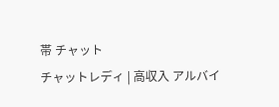帯 チャット
チャットレディ | 高収入 アルバイ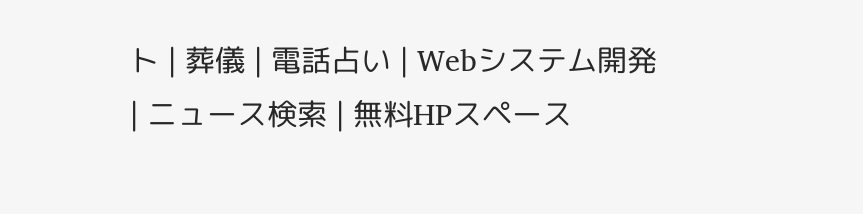ト | 葬儀 | 電話占い | Webシステム開発 | ニュース検索 | 無料HPスペース